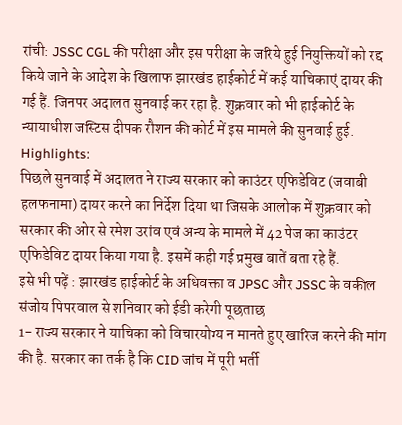रांची: JSSC CGL की परीक्षा और इस परीक्षा के जरिये हुई नियुक्तियों को रद्द किये जाने के आदेश के खिलाफ झारखंड हाईकोर्ट में कई याचिकाएं दायर की गई हैं. जिनपर अदालत सुनवाई कर रहा है. शुक्रवार को भी हाईकोर्ट के न्यायाधीश जस्टिस दीपक रौशन की कोर्ट में इस मामले की सुनवाई हुई.
Highlights:
पिछले सुनवाई में अदालत ने राज्य सरकार को काउंटर एफिडेविट (जवाबी हलफनामा) दायर करने का निर्देश दिया था जिसके आलोक में शुक्रवार को सरकार की ओर से रमेश उरांव एवं अन्य के मामले में 42 पेज का काउंटर एफिडेविट दायर किया गया है. इसमें कही गई प्रमुख बातें बता रहे हैं.
इसे भी पढ़ें : झारखंड हाईकोर्ट के अधिवक्ता व JPSC और JSSC के वकील संजोय पिपरवाल से शनिवार को ईडी करेगी पूछताछ
1- राज्य सरकार ने याचिका को विचारयोग्य न मानते हुए खारिज करने की मांग की है. सरकार का तर्क है कि CID जांच में पूरी भर्ती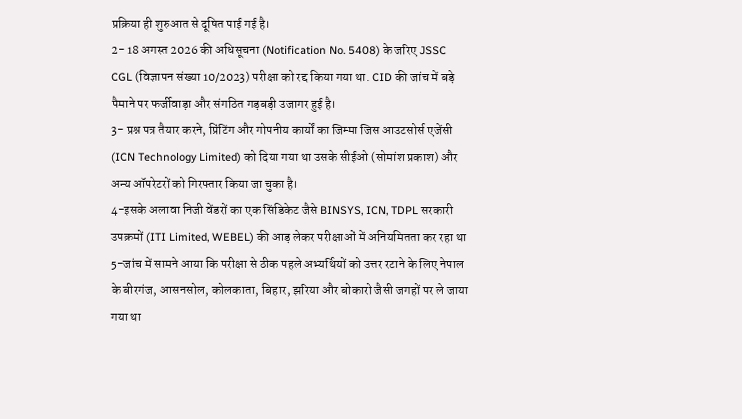प्रक्रिया ही शुरुआत से दूषित पाई गई है।
2- 18 अगस्त 2026 की अधिसूचना (Notification No. 5408) के जरिए JSSC CGL (विज्ञापन संख्या 10/2023) परीक्षा को रद्द किया गया था. CID की जांच में बड़े पैमाने पर फर्जीवाड़ा और संगठित गड़बड़ी उजागर हुई है।
3- प्रश्न पत्र तैयार करने, प्रिंटिंग और गोपनीय कार्यों का जिम्मा जिस आउटसोर्स एजेंसी (ICN Technology Limited) को दिया गया था उसके सीईओ (सोमांश प्रकाश) और अन्य ऑपरेटरों को गिरफ्तार किया जा चुका है।
4-इसके अलावा निजी वेंडरों का एक सिंडिकेट जैसे BINSYS, ICN, TDPL सरकारी उपक्रमों (ITI Limited, WEBEL) की आड़ लेकर परीक्षाओं में अनियमितता कर रहा था
5-जांच में सामने आया कि परीक्षा से ठीक पहले अभ्यर्थियों को उत्तर रटाने के लिए नेपाल के बीरगंज, आसनसोल, कोलकाता, बिहार, झरिया और बोकारो जैसी जगहों पर ले जाया गया था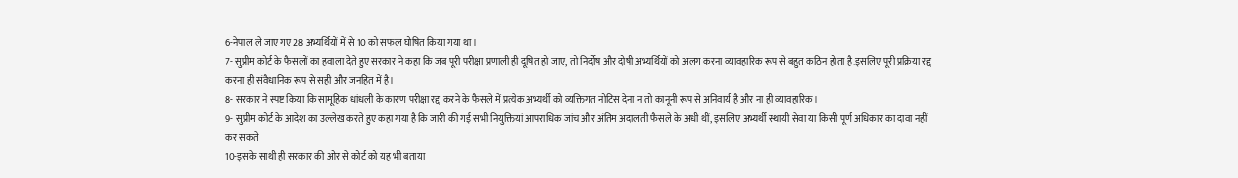6-नेपाल ले जाए गए 28 अभ्यर्थियों में से 10 को सफल घोषित किया गया था।
7- सुप्रीम कोर्ट के फैसलों का हवाला देते हुए सरकार ने कहा कि जब पूरी परीक्षा प्रणाली ही दूषित हो जाए, तो निर्दोष और दोषी अभ्यर्थियों को अलग करना व्यावहारिक रूप से बहुत कठिन होता है.इसलिए पूरी प्रक्रिया रद्द करना ही संवैधानिक रूप से सही और जनहित में है।
8- सरकार ने स्पष्ट किया कि सामूहिक धांधली के कारण परीक्षा रद्द करने के फैसले में प्रत्येक अभ्यर्थी को व्यक्तिगत नोटिस देना न तो कानूनी रूप से अनिवार्य है और ना ही व्यावहारिक।
9- सुप्रीम कोर्ट के आदेश का उल्लेख करते हुए कहा गया है कि जारी की गई सभी नियुक्तियां आपराधिक जांच और अंतिम अदालती फैसले के अधी थीं, इसलिए अभ्यर्थी स्थायी सेवा या किसी पूर्ण अधिकार का दावा नहीं कर सकते
10-इसके साथी ही सरकार की ओर से कोर्ट को यह भी बताया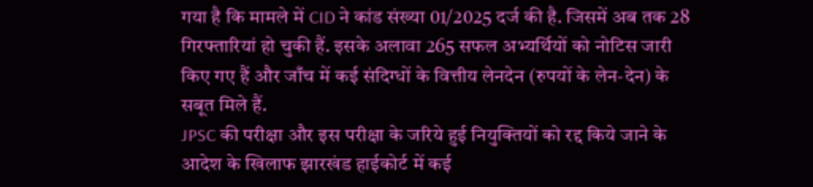गया है कि मामले में CID ने कांड संख्या 01/2025 दर्ज की है. जिसमें अब तक 28 गिरफ्तारियां हो चुकी हैं. इसके अलावा 265 सफल अभ्यर्थियों को नोटिस जारी किए गए हैं और जाँच में कई संदिग्धों के वित्तीय लेनदेन (रुपयों के लेन-देन) के सबूत मिले हैं.
JPSC की परीक्षा और इस परीक्षा के जरिये हुई नियुक्तियों को रद्द किये जाने के आदेश के खिलाफ झारखंड हाईकोर्ट में कई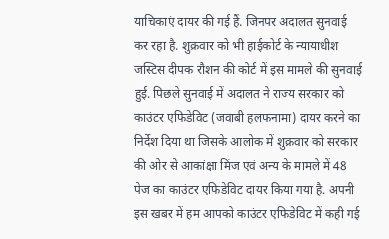याचिकाएं दायर की गई हैं. जिनपर अदालत सुनवाई कर रहा है. शुक्रवार को भी हाईकोर्ट के न्यायाधीश जस्टिस दीपक रौशन की कोर्ट में इस मामले की सुनवाई हुई. पिछले सुनवाई में अदालत ने राज्य सरकार को काउंटर एफिडेविट (जवाबी हलफनामा) दायर करने का निर्देश दिया था जिसके आलोक में शुक्रवार को सरकार की ओर से आकांक्षा मिंज एवं अन्य के मामले में 48 पेज का काउंटर एफिडेविट दायर किया गया है. अपनी इस खबर में हम आपको काउंटर एफिडेविट में कही गई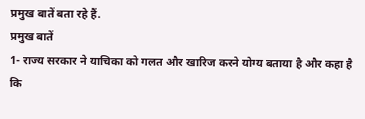प्रमुख बातें बता रहे हैं.
प्रमुख बातें
1- राज्य सरकार ने याचिका को गलत और खारिज करने योग्य बताया है और कहा है कि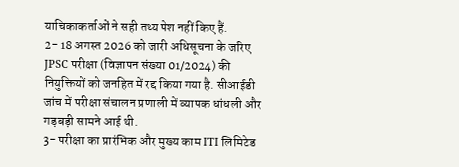याचिकाकर्ताओं ने सही तथ्य पेश नहीं किए हैं.
2- 18 अगस्त 2026 को जारी अधिसूचना के जरिए JPSC परीक्षा (विज्ञापन संख्या 01/2024) की नियुक्तियों को जनहित में रद्द किया गया है. सीआईडी जांच में परीक्षा संचालन प्रणाली में व्यापक धांधली और गड़बड़ी सामने आई थी.
3- परीक्षा का प्रारंभिक और मुख्य काम ITI लिमिटेड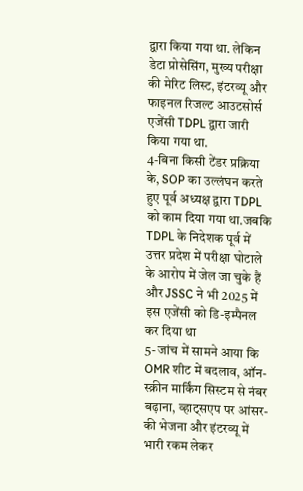द्वारा किया गया था. लेकिन डेटा प्रोसेसिंग, मुख्य परीक्षा की मेरिट लिस्ट, इंटरव्यू और फाइनल रिजल्ट आउटसोर्स एजेंसी TDPL द्वारा जारी किया गया था.
4-बिना किसी टेंडर प्रक्रिया के, SOP का उल्लंघन करते हुए पूर्व अध्यक्ष द्वारा TDPL को काम दिया गया था.जबकि TDPL के निदेशक पूर्व में उत्तर प्रदेश में परीक्षा घोटाले के आरोप में जेल जा चुके हैं और JSSC ने भी 2025 में इस एजेंसी को डि-इम्पैनल कर दिया था
5- जांच में सामने आया कि OMR शीट में बदलाव, ऑन-स्क्रीन मार्किंग सिस्टम से नंबर बढ़ाना, व्हाट्सएप पर आंसर-की भेजना और इंटरव्यू में भारी रकम लेकर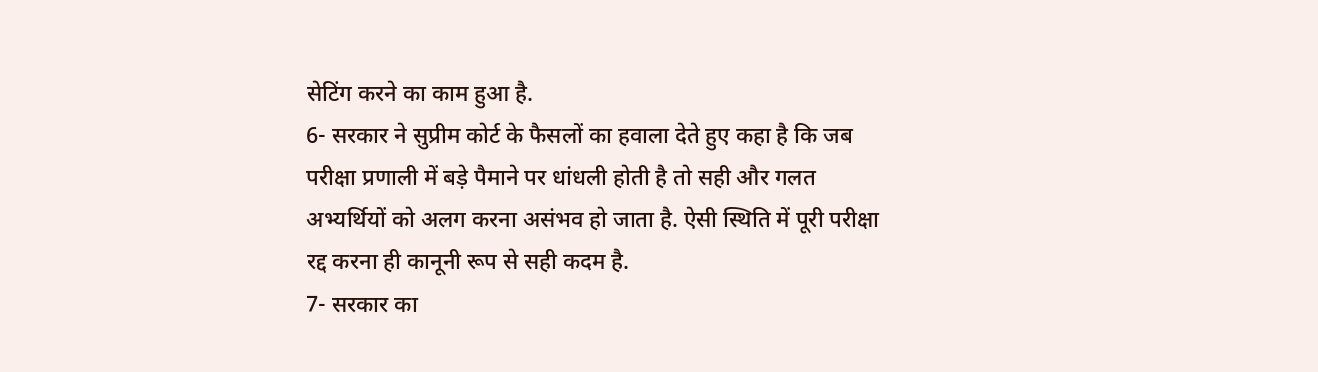सेटिंग करने का काम हुआ है.
6- सरकार ने सुप्रीम कोर्ट के फैसलों का हवाला देते हुए कहा है कि जब परीक्षा प्रणाली में बड़े पैमाने पर धांधली होती है तो सही और गलत अभ्यर्थियों को अलग करना असंभव हो जाता है. ऐसी स्थिति में पूरी परीक्षा रद्द करना ही कानूनी रूप से सही कदम है.
7- सरकार का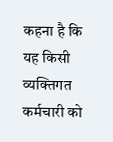कहना है कि यह किसी व्यक्तिगत कर्मचारी को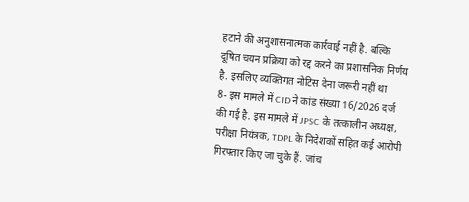हटाने की अनुशासनात्मक कार्रवाई नहीं है. बल्कि दूषित चयन प्रक्रिया को रद्द करने का प्रशासनिक निर्णय है. इसलिए व्यक्तिगत नोटिस देना जरूरी नहीं था
8- इस मामले में CID ने कांड संख्या 16/2026 दर्ज की गई है. इस मामले में JPSC के तत्कालीन अध्यक्ष, परीक्षा नियंत्रक, TDPL के निदेशकों सहित कई आरोपी गिरफ्तार किए जा चुके हैं. जांच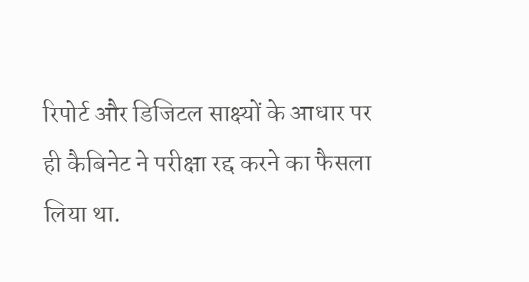रिपोर्ट और डिजिटल साक्ष्यों के आधार पर ही कैबिनेट ने परीक्षा रद्द करने का फैसला लिया था.